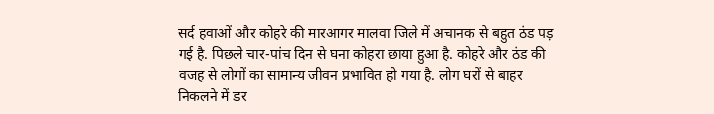सर्द हवाओं और कोहरे की मारआगर मालवा जिले में अचानक से बहुत ठंड पड़ गई है. पिछले चार-पांच दिन से घना कोहरा छाया हुआ है. कोहरे और ठंड की वजह से लोगों का सामान्य जीवन प्रभावित हो गया है. लोग घरों से बाहर निकलने में डर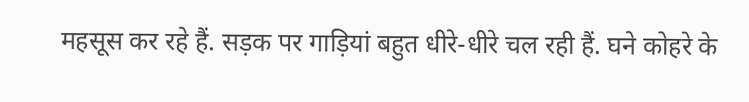महसूस कर रहे हैं. सड़क पर गाड़ियां बहुत धीरे-धीरे चल रही हैं. घने कोहरे के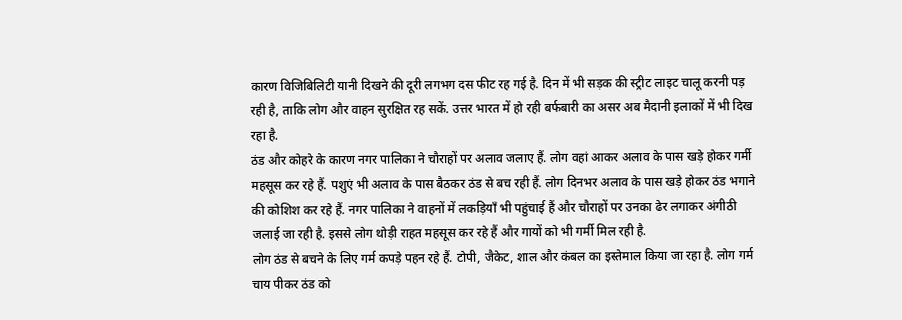कारण विजिबिलिटी यानी दिखने की दूरी लगभग दस फीट रह गई है. दिन में भी सड़क की स्ट्रीट लाइट चालू करनी पड़ रही है, ताकि लोग और वाहन सुरक्षित रह सकें. उत्तर भारत में हो रही बर्फबारी का असर अब मैदानी इलाकों में भी दिख रहा है.
ठंड और कोहरे के कारण नगर पालिका ने चौराहों पर अलाव जलाए हैं. लोग वहां आकर अलाव के पास खड़े होकर गर्मी महसूस कर रहे हैं. पशुएं भी अलाव के पास बैठकर ठंड से बच रही हैं. लोग दिनभर अलाव के पास खड़े होकर ठंड भगाने की कोशिश कर रहे हैं. नगर पालिका ने वाहनों में लकड़ियाँ भी पहुंचाई हैं और चौराहों पर उनका ढेर लगाकर अंगीठी जलाई जा रही है. इससे लोग थोड़ी राहत महसूस कर रहे हैं और गायों को भी गर्मी मिल रही है.
लोग ठंड से बचने के लिए गर्म कपड़े पहन रहे हैं. टोपी, जैकेट, शाल और कंबल का इस्तेमाल किया जा रहा है. लोग गर्म चाय पीकर ठंड को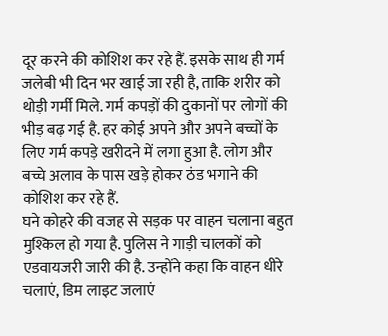दूर करने की कोशिश कर रहे हैं. इसके साथ ही गर्म जलेबी भी दिन भर खाई जा रही है, ताकि शरीर को थोड़ी गर्मी मिले. गर्म कपड़ों की दुकानों पर लोगों की भीड़ बढ़ गई है. हर कोई अपने और अपने बच्चों के लिए गर्म कपड़े खरीदने में लगा हुआ है. लोग और बच्चे अलाव के पास खड़े होकर ठंड भगाने की कोशिश कर रहे हैं.
घने कोहरे की वजह से सड़क पर वाहन चलाना बहुत मुश्किल हो गया है. पुलिस ने गाड़ी चालकों को एडवायजरी जारी की है. उन्होंने कहा कि वाहन धीरे चलाएं, डिम लाइट जलाएं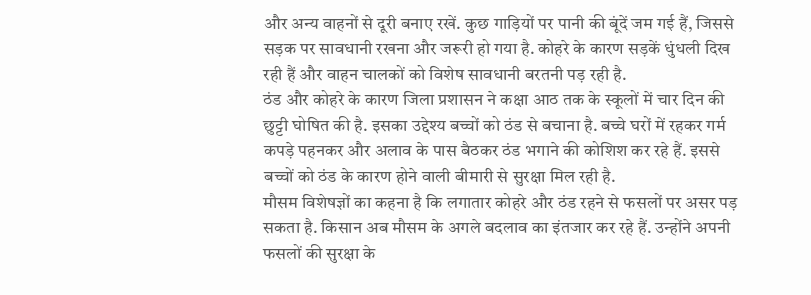और अन्य वाहनों से दूरी बनाए रखें. कुछ गाड़ियों पर पानी की बूंदें जम गई हैं, जिससे सड़क पर सावधानी रखना और जरूरी हो गया है. कोहरे के कारण सड़कें धुंधली दिख रही हैं और वाहन चालकों को विशेष सावधानी बरतनी पड़ रही है.
ठंड और कोहरे के कारण जिला प्रशासन ने कक्षा आठ तक के स्कूलों में चार दिन की छुट्टी घोषित की है. इसका उद्देश्य बच्चों को ठंड से बचाना है. बच्चे घरों में रहकर गर्म कपड़े पहनकर और अलाव के पास बैठकर ठंड भगाने की कोशिश कर रहे हैं. इससे बच्चों को ठंड के कारण होने वाली बीमारी से सुरक्षा मिल रही है.
मौसम विशेषज्ञों का कहना है कि लगातार कोहरे और ठंड रहने से फसलों पर असर पड़ सकता है. किसान अब मौसम के अगले बदलाव का इंतजार कर रहे हैं. उन्होंने अपनी फसलों की सुरक्षा के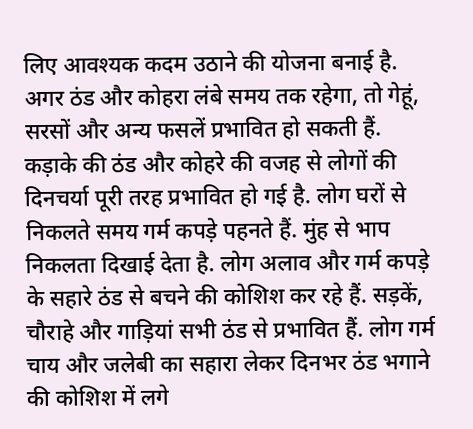लिए आवश्यक कदम उठाने की योजना बनाई है. अगर ठंड और कोहरा लंबे समय तक रहेगा, तो गेहूं, सरसों और अन्य फसलें प्रभावित हो सकती हैं.
कड़ाके की ठंड और कोहरे की वजह से लोगों की दिनचर्या पूरी तरह प्रभावित हो गई है. लोग घरों से निकलते समय गर्म कपड़े पहनते हैं. मुंह से भाप निकलता दिखाई देता है. लोग अलाव और गर्म कपड़े के सहारे ठंड से बचने की कोशिश कर रहे हैं. सड़कें, चौराहे और गाड़ियां सभी ठंड से प्रभावित हैं. लोग गर्म चाय और जलेबी का सहारा लेकर दिनभर ठंड भगाने की कोशिश में लगे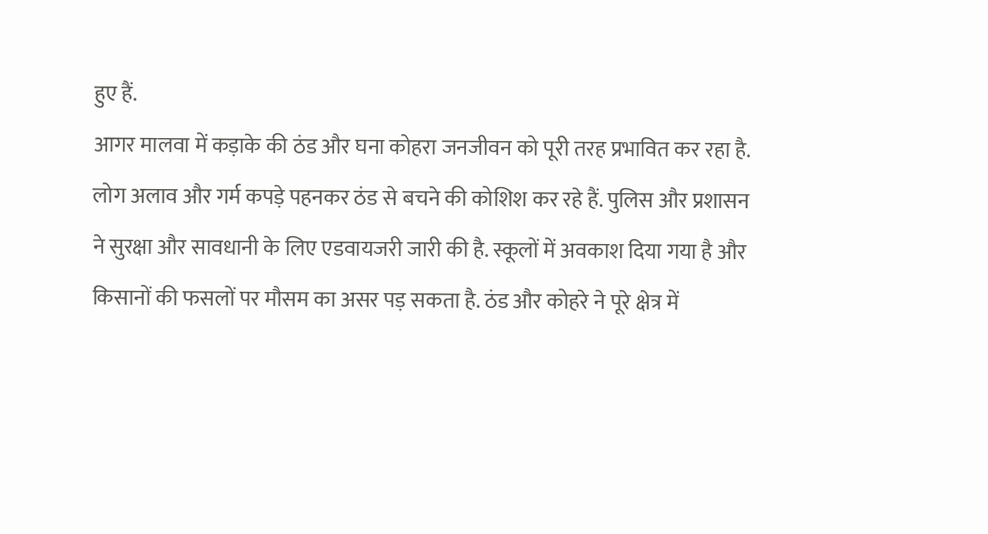हुए हैं.
आगर मालवा में कड़ाके की ठंड और घना कोहरा जनजीवन को पूरी तरह प्रभावित कर रहा है. लोग अलाव और गर्म कपड़े पहनकर ठंड से बचने की कोशिश कर रहे हैं. पुलिस और प्रशासन ने सुरक्षा और सावधानी के लिए एडवायजरी जारी की है. स्कूलों में अवकाश दिया गया है और किसानों की फसलों पर मौसम का असर पड़ सकता है. ठंड और कोहरे ने पूरे क्षेत्र में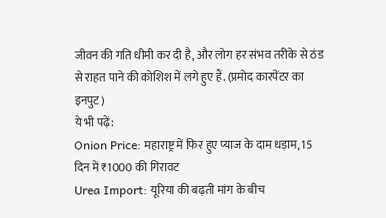जीवन की गति धीमी कर दी है, और लोग हर संभव तरीके से ठंड से राहत पाने की कोशिश में लगे हुए हैं. (प्रमोद कारपेंटर का इनपुट)
ये भी पढ़ें:
Onion Price: महाराष्ट्र में फिर हुए प्याज के दाम धड़ाम, 15 दिन में ₹1000 की गिरावट
Urea Import: यूरिया की बढ़ती मांग के बीच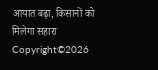आयात बढ़ा, किसानों को मिलेगा सहारा
Copyright©2026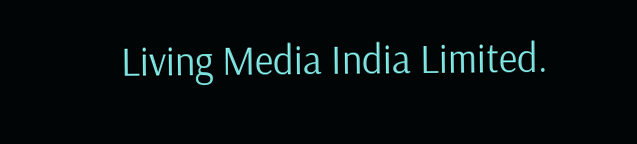Living Media India Limited.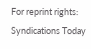For reprint rights: Syndications Today